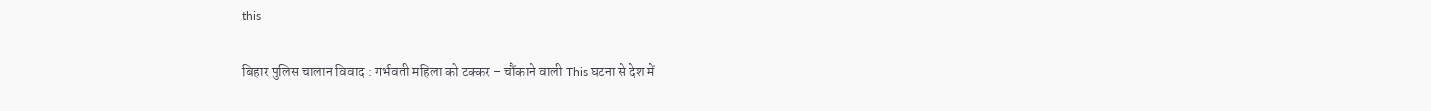this

बिहार पुलिस चालान विवाद : गर्भवती महिला को टक्कर – चौंकाने वाली This घटना से देश में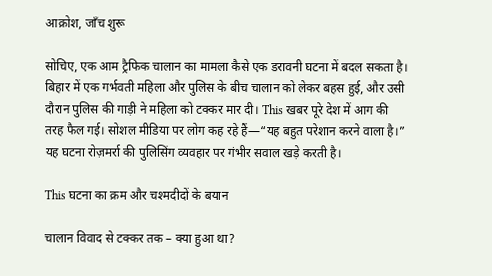आक्रोश, जाँच शुरू

सोचिए, एक आम ट्रैफिक चालान का मामला कैसे एक डरावनी घटना में बदल सकता है। बिहार में एक गर्भवती महिला और पुलिस के बीच चालान को लेकर बहस हुई, और उसी दौरान पुलिस की गाड़ी ने महिला को टक्कर मार दी। This खबर पूरे देश में आग की तरह फैल गई। सोशल मीडिया पर लोग कह रहे हैं—“यह बहुत परेशान करने वाला है।”
यह घटना रोज़मर्रा की पुलिसिंग व्यवहार पर गंभीर सवाल खड़े करती है।

This घटना का क्रम और चश्मदीदों के बयान

चालान विवाद से टक्कर तक – क्या हुआ था?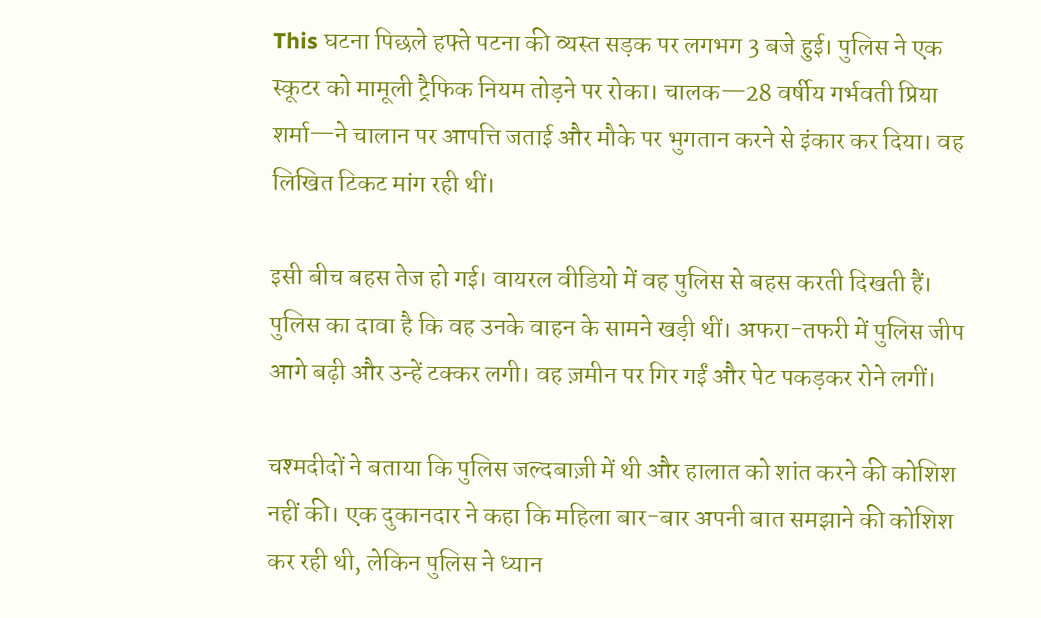This घटना पिछले हफ्ते पटना की व्यस्त सड़क पर लगभग 3 बजे हुई। पुलिस ने एक स्कूटर को मामूली ट्रैफिक नियम तोड़ने पर रोका। चालक—28 वर्षीय गर्भवती प्रिया शर्मा—ने चालान पर आपत्ति जताई और मौके पर भुगतान करने से इंकार कर दिया। वह लिखित टिकट मांग रही थीं।

इसी बीच बहस तेज हो गई। वायरल वीडियो में वह पुलिस से बहस करती दिखती हैं। पुलिस का दावा है कि वह उनके वाहन के सामने खड़ी थीं। अफरा-तफरी में पुलिस जीप आगे बढ़ी और उन्हें टक्कर लगी। वह ज़मीन पर गिर गईं और पेट पकड़कर रोने लगीं।

चश्मदीदों ने बताया कि पुलिस जल्दबाज़ी में थी और हालात को शांत करने की कोशिश नहीं की। एक दुकानदार ने कहा कि महिला बार-बार अपनी बात समझाने की कोशिश कर रही थी, लेकिन पुलिस ने ध्यान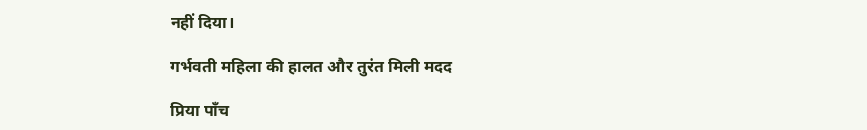नहीं दिया।

गर्भवती महिला की हालत और तुरंत मिली मदद

प्रिया पाँच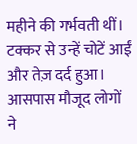महीने की गर्भवती थीं। टक्कर से उन्हें चोटें आईं और तेज़ दर्द हुआ। आसपास मौजूद लोगों ने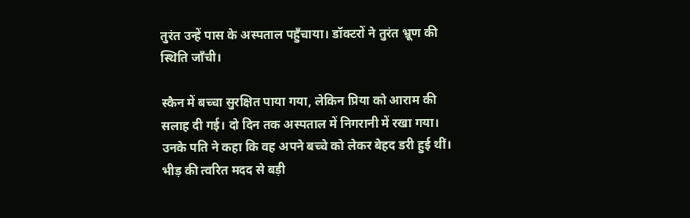तुरंत उन्हें पास के अस्पताल पहुँचाया। डॉक्टरों ने तुरंत भ्रूण की स्थिति जाँची।

स्कैन में बच्चा सुरक्षित पाया गया, लेकिन प्रिया को आराम की सलाह दी गई। दो दिन तक अस्पताल में निगरानी में रखा गया। उनके पति ने कहा कि वह अपने बच्चे को लेकर बेहद डरी हुई थीं। भीड़ की त्वरित मदद से बड़ी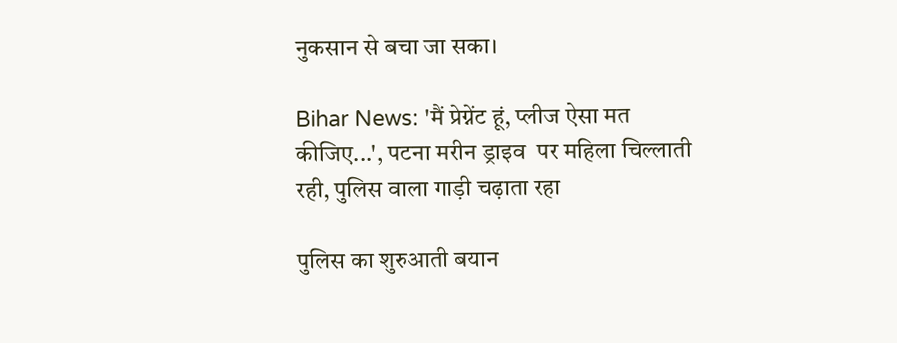नुकसान से बचा जा सका।

Bihar News: 'मैं प्रेग्नेंट हूं, प्लीज ऐसा मत कीजिए...', पटना मरीन ड्राइव  पर महिला चिल्लाती रही, पुलिस वाला गाड़ी चढ़ाता रहा

पुलिस का शुरुआती बयान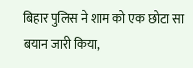बिहार पुलिस ने शाम को एक छोटा सा बयान जारी किया,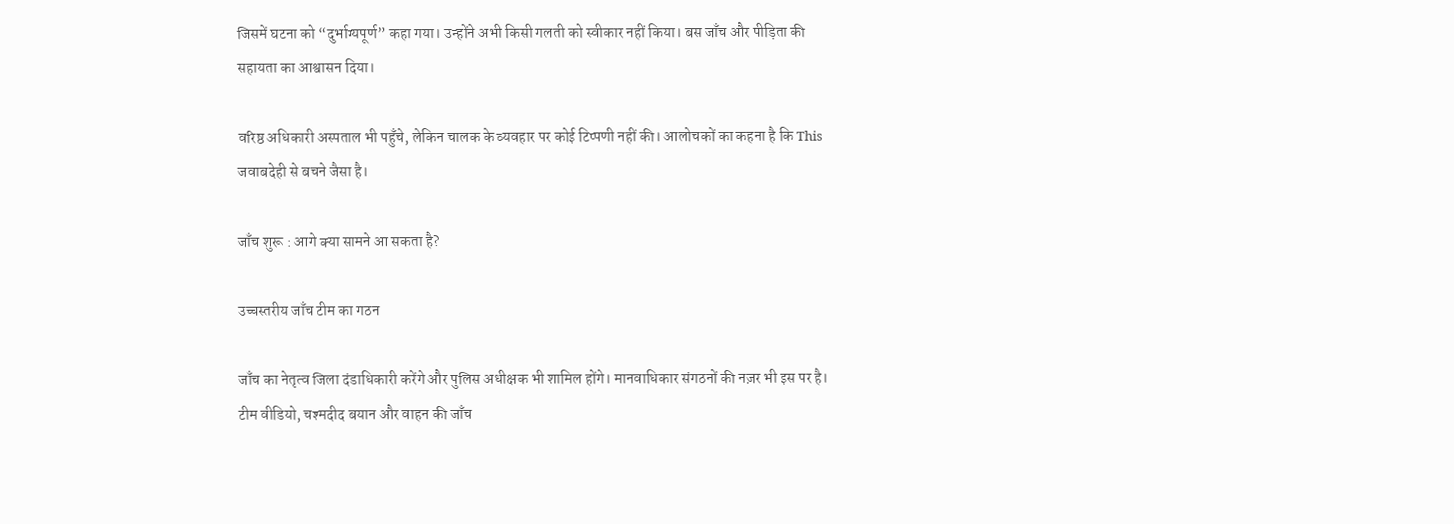जिसमें घटना को “दुर्भाग्यपूर्ण” कहा गया। उन्होंने अभी किसी गलती को स्वीकार नहीं किया। बस जाँच और पीड़िता की सहायता का आश्वासन दिया।

वरिष्ठ अधिकारी अस्पताल भी पहुँचे, लेकिन चालक के व्यवहार पर कोई टिप्पणी नहीं की। आलोचकों का कहना है कि This जवाबदेही से बचने जैसा है।

जाँच शुरू : आगे क्या सामने आ सकता है?

उच्चस्तरीय जाँच टीम का गठन

जाँच का नेतृत्व जिला दंडाधिकारी करेंगे और पुलिस अधीक्षक भी शामिल होंगे। मानवाधिकार संगठनों की नज़र भी इस पर है। टीम वीडियो, चश्मदीद बयान और वाहन की जाँच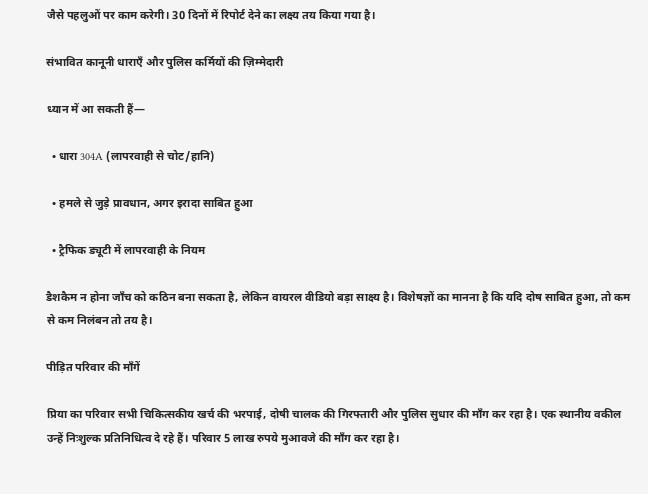जैसे पहलुओं पर काम करेगी। 30 दिनों में रिपोर्ट देने का लक्ष्य तय किया गया है।

संभावित कानूनी धाराएँ और पुलिस कर्मियों की ज़िम्मेदारी

ध्यान में आ सकती हैं—

  • धारा 304A (लापरवाही से चोट/हानि)

  • हमले से जुड़े प्रावधान, अगर इरादा साबित हुआ

  • ट्रैफिक ड्यूटी में लापरवाही के नियम

डैशकैम न होना जाँच को कठिन बना सकता है, लेकिन वायरल वीडियो बड़ा साक्ष्य है। विशेषज्ञों का मानना है कि यदि दोष साबित हुआ, तो कम से कम निलंबन तो तय है।

पीड़ित परिवार की माँगें

प्रिया का परिवार सभी चिकित्सकीय खर्च की भरपाई, दोषी चालक की गिरफ्तारी और पुलिस सुधार की माँग कर रहा है। एक स्थानीय वकील उन्हें निःशुल्क प्रतिनिधित्व दे रहे हैं। परिवार 5 लाख रुपये मुआवजे की माँग कर रहा है।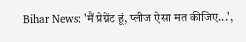Bihar News: 'मैं प्रेग्नेंट हूं, प्लीज ऐसा मत कीजिए...',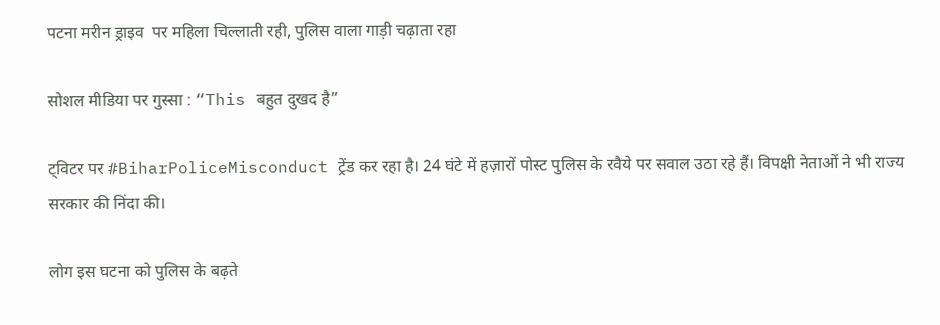पटना मरीन ड्राइव  पर महिला चिल्लाती रही, पुलिस वाला गाड़ी चढ़ाता रहा

सोशल मीडिया पर गुस्सा : “This बहुत दुखद है”

ट्विटर पर #BiharPoliceMisconduct ट्रेंड कर रहा है। 24 घंटे में हज़ारों पोस्ट पुलिस के रवैये पर सवाल उठा रहे हैं। विपक्षी नेताओं ने भी राज्य सरकार की निंदा की।

लोग इस घटना को पुलिस के बढ़ते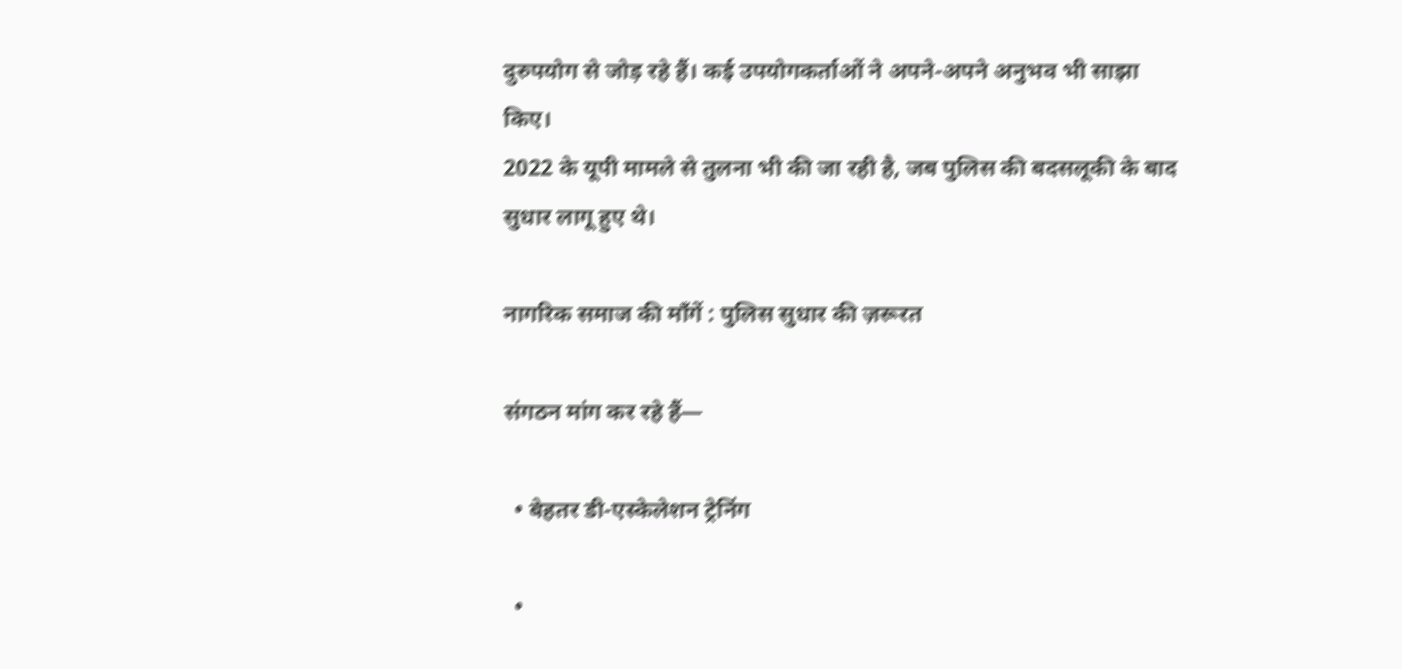दुरुपयोग से जोड़ रहे हैं। कई उपयोगकर्ताओं ने अपने-अपने अनुभव भी साझा किए।
2022 के यूपी मामले से तुलना भी की जा रही है, जब पुलिस की बदसलूकी के बाद सुधार लागू हुए थे।

नागरिक समाज की माँगें : पुलिस सुधार की ज़रूरत

संगठन मांग कर रहे हैं—

  • बेहतर डी-एस्केलेशन ट्रेनिंग

  •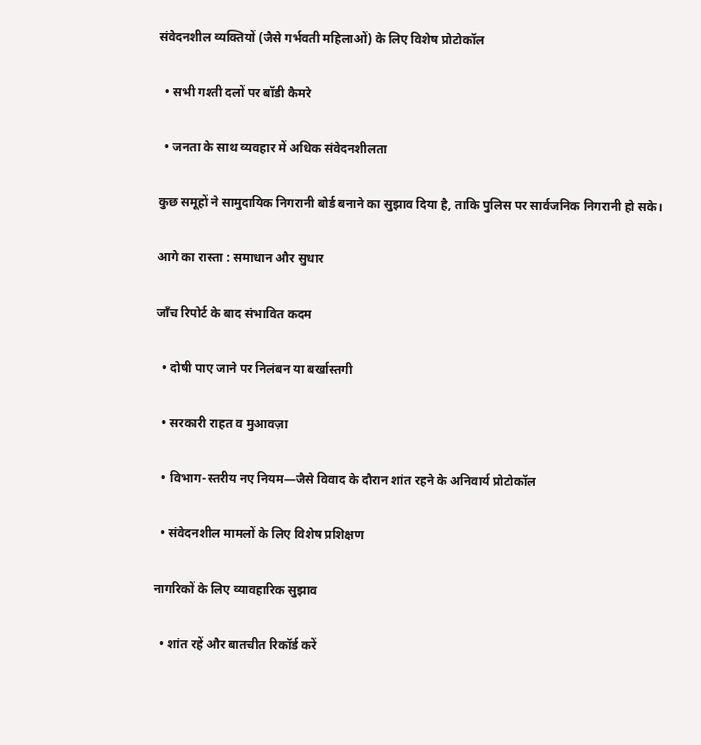संवेदनशील व्यक्तियों (जैसे गर्भवती महिलाओं) के लिए विशेष प्रोटोकॉल

  • सभी गश्ती दलों पर बॉडी कैमरे

  • जनता के साथ व्यवहार में अधिक संवेदनशीलता

कुछ समूहों ने सामुदायिक निगरानी बोर्ड बनाने का सुझाव दिया है, ताकि पुलिस पर सार्वजनिक निगरानी हो सके।

आगे का रास्ता : समाधान और सुधार

जाँच रिपोर्ट के बाद संभावित कदम

  • दोषी पाए जाने पर निलंबन या बर्खास्तगी

  • सरकारी राहत व मुआवज़ा

  • विभाग-स्तरीय नए नियम—जैसे विवाद के दौरान शांत रहने के अनिवार्य प्रोटोकॉल

  • संवेदनशील मामलों के लिए विशेष प्रशिक्षण

नागरिकों के लिए व्यावहारिक सुझाव

  • शांत रहें और बातचीत रिकॉर्ड करें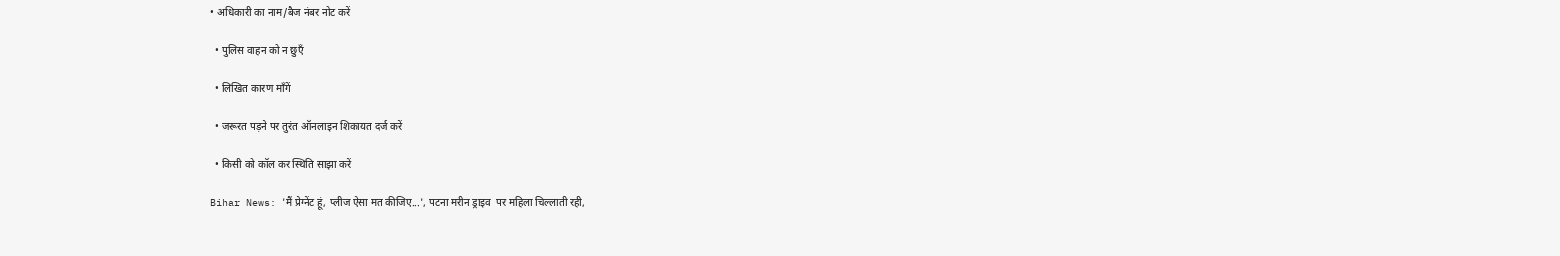• अधिकारी का नाम/बैज नंबर नोट करें

  • पुलिस वाहन को न छुएँ

  • लिखित कारण माँगें

  • जरूरत पड़ने पर तुरंत ऑनलाइन शिकायत दर्ज करें

  • किसी को कॉल कर स्थिति साझा करें

Bihar News: 'मैं प्रेग्नेंट हूं, प्लीज ऐसा मत कीजिए...', पटना मरीन ड्राइव  पर महिला चिल्लाती रही,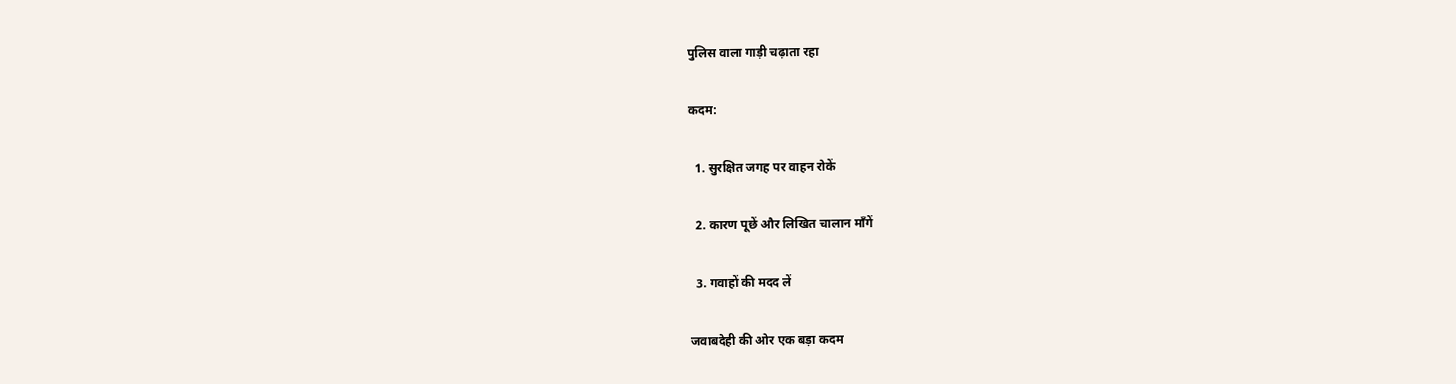पुलिस वाला गाड़ी चढ़ाता रहा

कदम:

  1. सुरक्षित जगह पर वाहन रोकें

  2. कारण पूछें और लिखित चालान माँगें

  3. गवाहों की मदद लें

जवाबदेही की ओर एक बड़ा कदम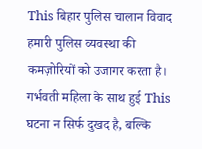This बिहार पुलिस चालान विवाद हमारी पुलिस व्यवस्था की कमज़ोरियों को उजागर करता है। गर्भवती महिला के साथ हुई This घटना न सिर्फ दुखद है, बल्कि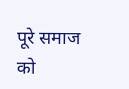पूरे समाज को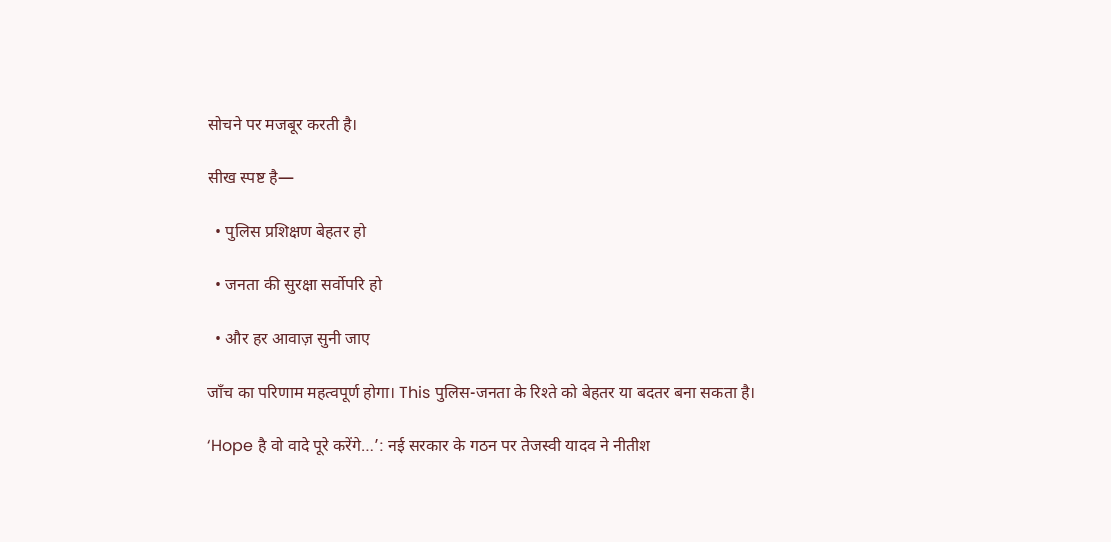सोचने पर मजबूर करती है।

सीख स्पष्ट है—

  • पुलिस प्रशिक्षण बेहतर हो

  • जनता की सुरक्षा सर्वोपरि हो

  • और हर आवाज़ सुनी जाए

जाँच का परिणाम महत्वपूर्ण होगा। This पुलिस-जनता के रिश्ते को बेहतर या बदतर बना सकता है।

‘Hope है वो वादे पूरे करेंगे…’: नई सरकार के गठन पर तेजस्वी यादव ने नीतीश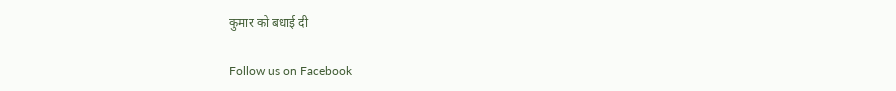कुमार को बधाई दी

Follow us on Facebook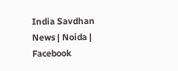India Savdhan News | Noida | Facebook